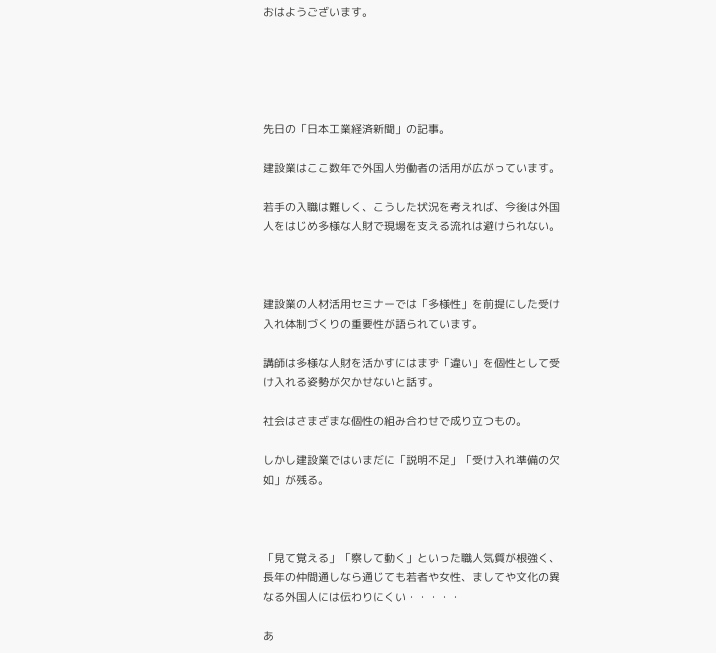おはようございます。





先日の「日本工業経済新聞」の記事。

建設業はここ数年で外国人労働者の活用が広がっています。

若手の入職は難しく、こうした状況を考えれば、今後は外国人をはじめ多様な人財で現場を支える流れは避けられない。



建設業の人材活用セミナーでは「多様性」を前提にした受け入れ体制づくりの重要性が語られています。

講師は多様な人財を活かすにはまず「違い」を個性として受け入れる姿勢が欠かせないと話す。

社会はさまざまな個性の組み合わせで成り立つもの。

しかし建設業ではいまだに「説明不足」「受け入れ準備の欠如」が残る。



「見て覚える」「察して動く」といった職人気質が根強く、長年の仲間通しなら通じても若者や女性、ましてや文化の異なる外国人には伝わりにくい・・・・・

あ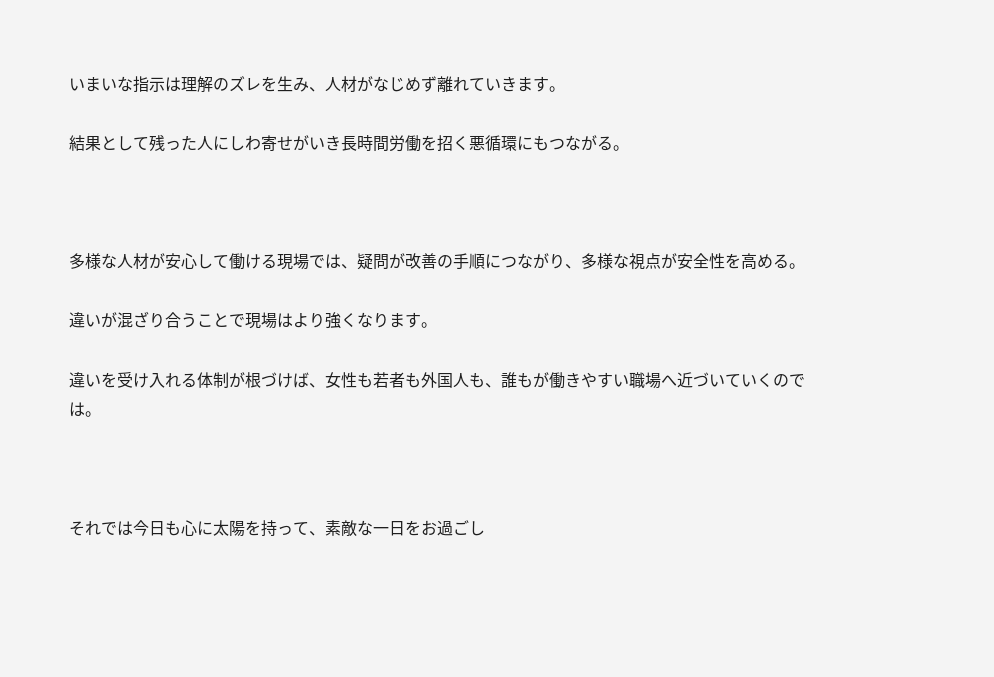いまいな指示は理解のズレを生み、人材がなじめず離れていきます。

結果として残った人にしわ寄せがいき長時間労働を招く悪循環にもつながる。



多様な人材が安心して働ける現場では、疑問が改善の手順につながり、多様な視点が安全性を高める。

違いが混ざり合うことで現場はより強くなります。

違いを受け入れる体制が根づけば、女性も若者も外国人も、誰もが働きやすい職場へ近づいていくのでは。



それでは今日も心に太陽を持って、素敵な一日をお過ごし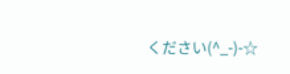ください(^_-)-☆